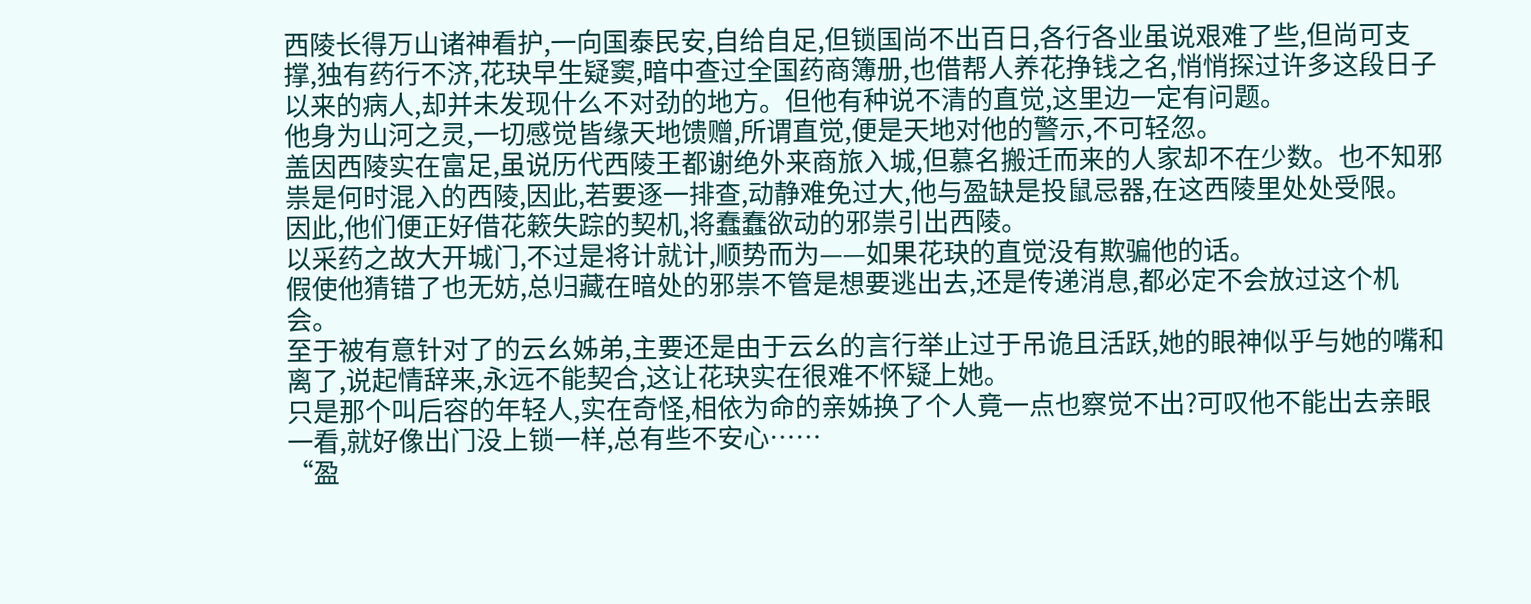西陵长得万山诸神看护,一向国泰民安,自给自足,但锁国尚不出百日,各行各业虽说艰难了些,但尚可支撑,独有药行不济,花玦早生疑窦,暗中查过全国药商簿册,也借帮人养花挣钱之名,悄悄探过许多这段日子以来的病人,却并未发现什么不对劲的地方。但他有种说不清的直觉,这里边一定有问题。
他身为山河之灵,一切感觉皆缘天地馈赠,所谓直觉,便是天地对他的警示,不可轻忽。
盖因西陵实在富足,虽说历代西陵王都谢绝外来商旅入城,但慕名搬迁而来的人家却不在少数。也不知邪祟是何时混入的西陵,因此,若要逐一排查,动静难免过大,他与盈缺是投鼠忌器,在这西陵里处处受限。
因此,他们便正好借花簌失踪的契机,将蠢蠢欲动的邪祟引出西陵。
以采药之故大开城门,不过是将计就计,顺势而为——如果花玦的直觉没有欺骗他的话。
假使他猜错了也无妨,总归藏在暗处的邪祟不管是想要逃出去,还是传递消息,都必定不会放过这个机会。
至于被有意针对了的云幺姊弟,主要还是由于云幺的言行举止过于吊诡且活跃,她的眼神似乎与她的嘴和离了,说起情辞来,永远不能契合,这让花玦实在很难不怀疑上她。
只是那个叫后容的年轻人,实在奇怪,相依为命的亲姊换了个人竟一点也察觉不出?可叹他不能出去亲眼一看,就好像出门没上锁一样,总有些不安心……
“盈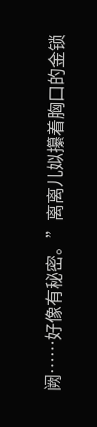阙……好像有秘密。”离离儿姒攥着胸口的金锁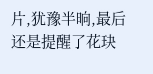片,犹豫半晌,最后还是提醒了花玦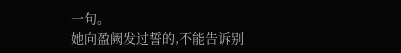一句。
她向盈阙发过誓的,不能告诉别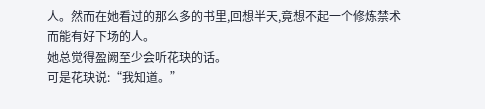人。然而在她看过的那么多的书里,回想半天,竟想不起一个修炼禁术而能有好下场的人。
她总觉得盈阙至少会听花玦的话。
可是花玦说:“我知道。”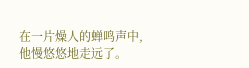在一片燥人的蝉鸣声中,他慢悠悠地走远了。